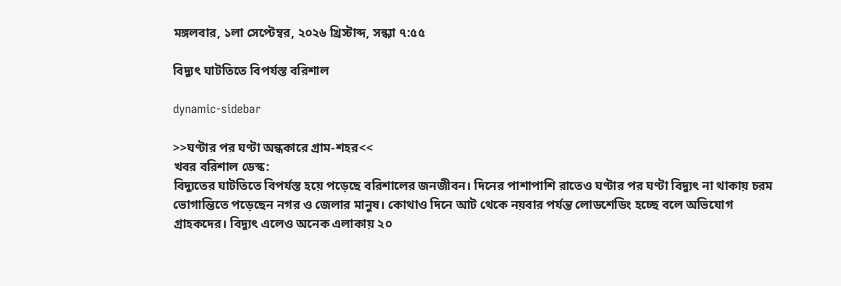মঙ্গলবার, ১লা সেপ্টেম্বর, ২০২৬ খ্রিস্টাব্দ, সন্ধ্যা ৭:৫৫

বিদ্যুৎ ঘাটতিতে বিপর্যস্ত বরিশাল

dynamic-sidebar

>>ঘণ্টার পর ঘণ্টা অন্ধকারে গ্রাম-শহর<<
খবর বরিশাল ডেস্ক:
বিদ্যুতের ঘাটতিতে বিপর্যস্ত হয়ে পড়েছে বরিশালের জনজীবন। দিনের পাশাপাশি রাতেও ঘণ্টার পর ঘণ্টা বিদ্যুৎ না থাকায় চরম ভোগান্তিতে পড়েছেন নগর ও জেলার মানুষ। কোথাও দিনে আট থেকে নয়বার পর্যন্ত লোডশেডিং হচ্ছে বলে অভিযোগ গ্রাহকদের। বিদ্যুৎ এলেও অনেক এলাকায় ২০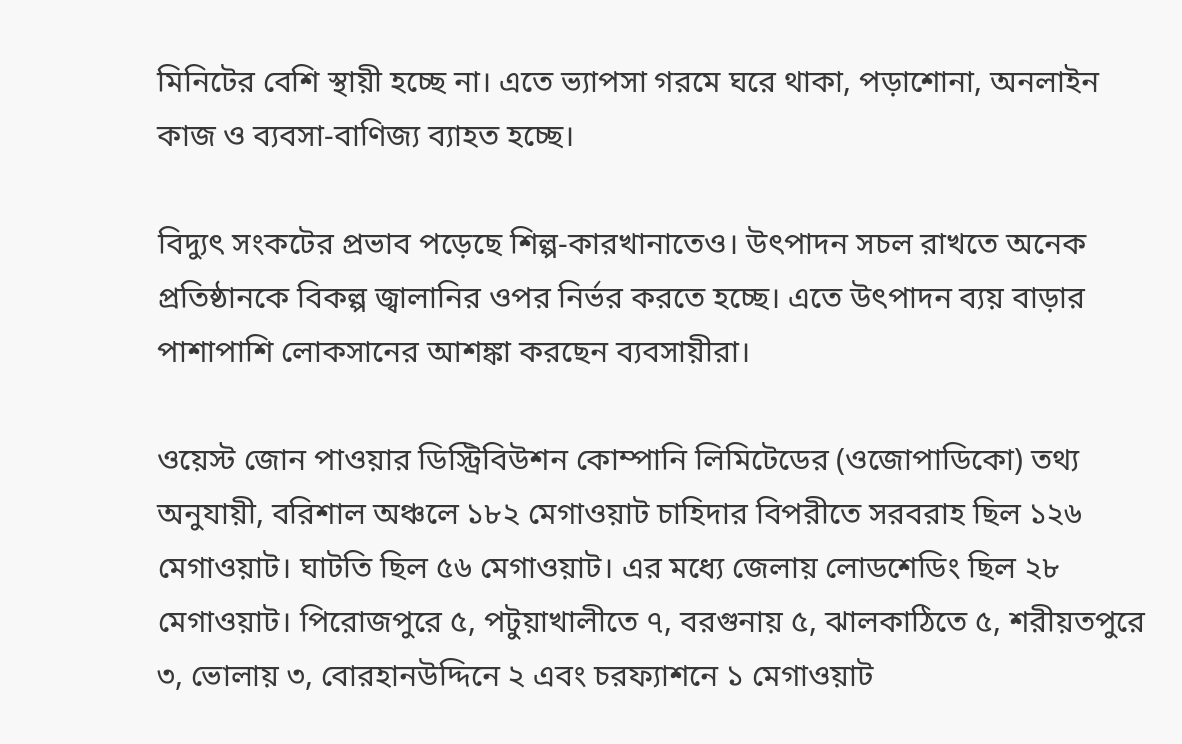মিনিটের বেশি স্থায়ী হচ্ছে না। এতে ভ্যাপসা গরমে ঘরে থাকা, পড়াশোনা, অনলাইন কাজ ও ব্যবসা-বাণিজ্য ব্যাহত হচ্ছে।

বিদ্যুৎ সংকটের প্রভাব পড়েছে শিল্প-কারখানাতেও। উৎপাদন সচল রাখতে অনেক প্রতিষ্ঠানকে বিকল্প জ্বালানির ওপর নির্ভর করতে হচ্ছে। এতে উৎপাদন ব্যয় বাড়ার পাশাপাশি লোকসানের আশঙ্কা করছেন ব্যবসায়ীরা।

ওয়েস্ট জোন পাওয়ার ডিস্ট্রিবিউশন কোম্পানি লিমিটেডের (ওজোপাডিকো) তথ্য অনুযায়ী, বরিশাল অঞ্চলে ১৮২ মেগাওয়াট চাহিদার বিপরীতে সরবরাহ ছিল ১২৬ মেগাওয়াট। ঘাটতি ছিল ৫৬ মেগাওয়াট। এর মধ্যে জেলায় লোডশেডিং ছিল ২৮ মেগাওয়াট। পিরোজপুরে ৫, পটুয়াখালীতে ৭, বরগুনায় ৫, ঝালকাঠিতে ৫, শরীয়তপুরে ৩, ভোলায় ৩, বোরহানউদ্দিনে ২ এবং চরফ্যাশনে ১ মেগাওয়াট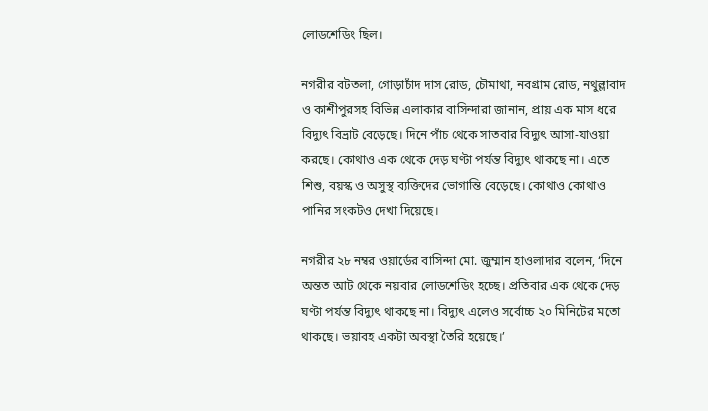লোডশেডিং ছিল।

নগরীর বটতলা, গোড়াচাঁদ দাস রোড, চৌমাথা, নবগ্রাম রোড, নথুল্লাবাদ ও কাশীপুরসহ বিভিন্ন এলাকার বাসিন্দারা জানান, প্রায় এক মাস ধরে বিদ্যুৎ বিভ্রাট বেড়েছে। দিনে পাঁচ থেকে সাতবার বিদ্যুৎ আসা-যাওয়া করছে। কোথাও এক থেকে দেড় ঘণ্টা পর্যন্ত বিদ্যুৎ থাকছে না। এতে শিশু, বয়স্ক ও অসুস্থ ব্যক্তিদের ভোগান্তি বেড়েছে। কোথাও কোথাও পানির সংকটও দেখা দিয়েছে।

নগরীর ২৮ নম্বর ওয়ার্ডের বাসিন্দা মো. জুম্মান হাওলাদার বলেন, ‘দিনে অন্তত আট থেকে নয়বার লোডশেডিং হচ্ছে। প্রতিবার এক থেকে দেড় ঘণ্টা পর্যন্ত বিদ্যুৎ থাকছে না। বিদ্যুৎ এলেও সর্বোচ্চ ২০ মিনিটের মতো থাকছে। ভয়াবহ একটা অবস্থা তৈরি হয়েছে।’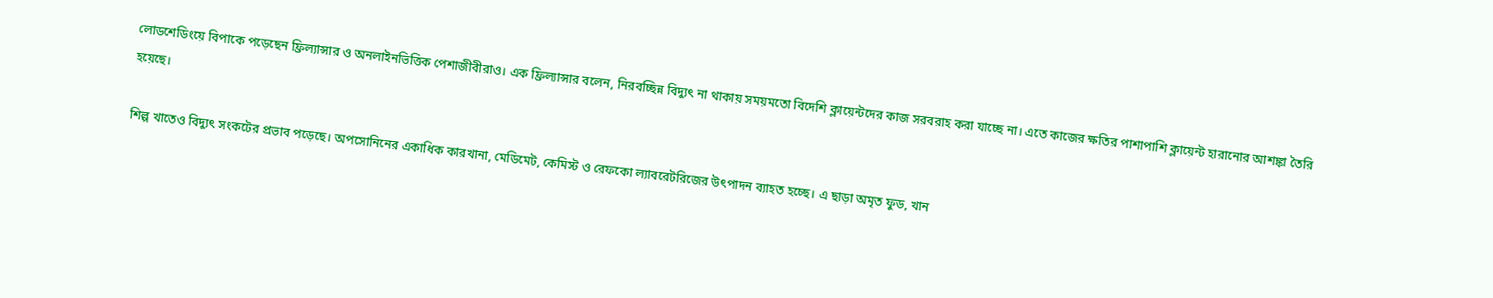লোডশেডিংয়ে বিপাকে পড়েছেন ফ্রিল্যান্সার ও অনলাইনভিত্তিক পেশাজীবীরাও। এক ফ্রিল্যান্সার বলেন, নিরবচ্ছিন্ন বিদ্যুৎ না থাকায় সময়মতো বিদেশি ক্লায়েন্টদের কাজ সরবরাহ করা যাচ্ছে না। এতে কাজের ক্ষতির পাশাপাশি ক্লায়েন্ট হারানোর আশঙ্কা তৈরি হয়েছে।

শিল্প খাতেও বিদ্যুৎ সংকটের প্রভাব পড়েছে। অপসোনিনের একাধিক কারখানা, মেডিমেট, কেমিস্ট ও রেফকো ল্যাবরেটরিজের উৎপাদন ব্যাহত হচ্ছে। এ ছাড়া অমৃত ফুড, খান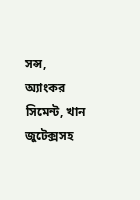সন্স, অ্যাংকর সিমেন্ট, খান জুটেক্সসহ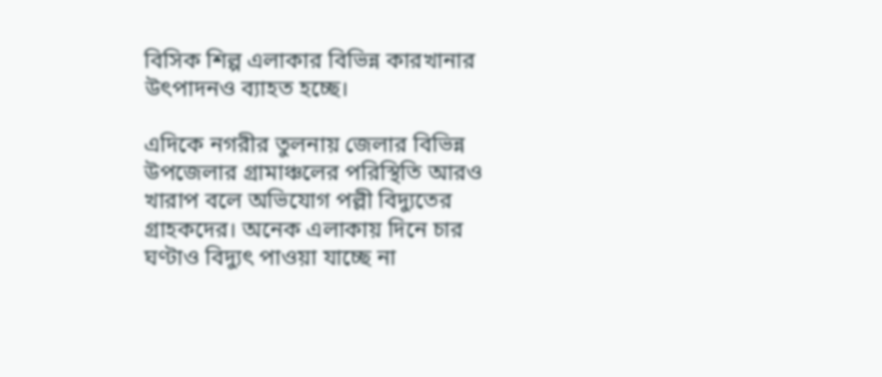বিসিক শিল্প এলাকার বিভিন্ন কারখানার উৎপাদনও ব্যাহত হচ্ছে।

এদিকে নগরীর তুলনায় জেলার বিভিন্ন উপজেলার গ্রামাঞ্চলের পরিস্থিতি আরও খারাপ বলে অভিযোগ পল্লী বিদ্যুতের গ্রাহকদের। অনেক এলাকায় দিনে চার ঘণ্টাও বিদ্যুৎ পাওয়া যাচ্ছে না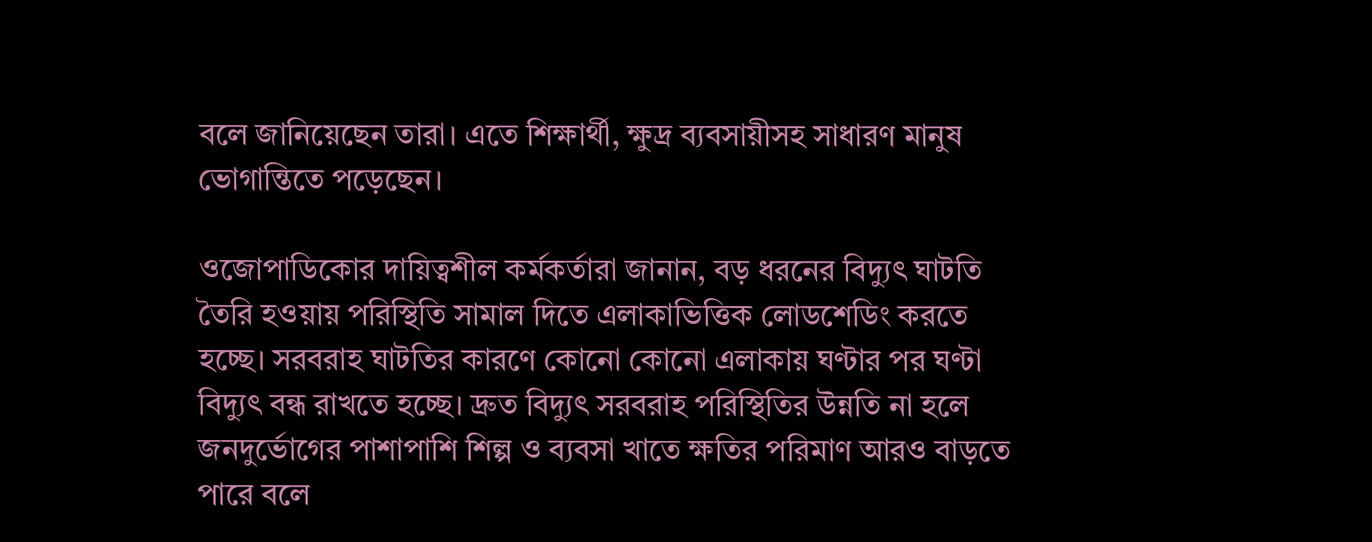বলে জানিয়েছেন তারা। এতে শিক্ষার্থী, ক্ষুদ্র ব্যবসায়ীসহ সাধারণ মানুষ ভোগান্তিতে পড়েছেন।

ওজোপাডিকোর দায়িত্বশীল কর্মকর্তারা জানান, বড় ধরনের বিদ্যুৎ ঘাটতি তৈরি হওয়ায় পরিস্থিতি সামাল দিতে এলাকাভিত্তিক লোডশেডিং করতে হচ্ছে। সরবরাহ ঘাটতির কারণে কোনো কোনো এলাকায় ঘণ্টার পর ঘণ্টা বিদ্যুৎ বন্ধ রাখতে হচ্ছে। দ্রুত বিদ্যুৎ সরবরাহ পরিস্থিতির উন্নতি না হলে জনদুর্ভোগের পাশাপাশি শিল্প ও ব্যবসা খাতে ক্ষতির পরিমাণ আরও বাড়তে পারে বলে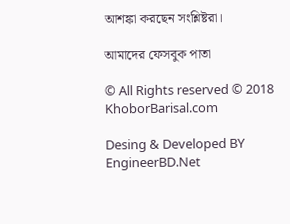আশঙ্কা করছেন সংশ্লিষ্টরা।

আমাদের ফেসবুক পাতা

© All Rights reserved © 2018 KhoborBarisal.com

Desing & Developed BY EngineerBD.Net